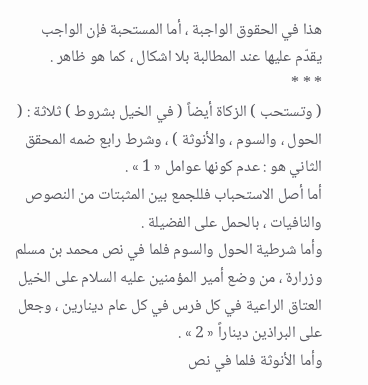هذا في الحقوق الواجبة ، أما المستحبة فإن الواجب يقدّم عليها عند المطالبة بلا اشكال ، كما هو ظاهر .
* * *
( وتستحب ) الزكاة أيضاً ( في الخيل بشروط ) ثلاثة : ( الحول ، والسوم ، والأنوثة ) ، وشرط رابع ضمه المحقق الثاني هو : عدم كونها عوامل « 1 » .
أما أصل الاستحباب فللجمع بين المثبتات من النصوص والنافيات ، بالحمل على الفضيلة .
وأما شرطية الحول والسوم فلما في نص محمد بن مسلم وزرارة ، من وضع أمير المؤمنين عليه السلام على الخيل العتاق الراعية في كل فرس في كل عام دينارين ، وجعل على البراذين ديناراً « 2 » .
وأما الأنوثة فلما في نص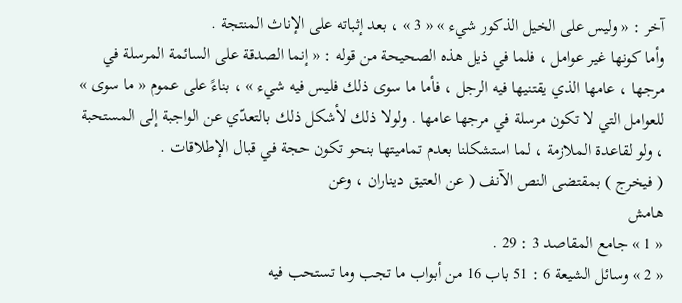آخر : « وليس على الخيل الذكور شيء » « 3 » ، بعد إثباته على الإناث المنتجة .
وأما كونها غير عوامل ، فلما في ذيل هذه الصحيحة من قوله : « إنما الصدقة على السائمة المرسلة في مرجها ، عامها الذي يقتنيها فيه الرجل ، فأما ما سوى ذلك فليس فيه شيء » ، بناءً على عموم « ما سوى » للعوامل التي لا تكون مرسلة في مرجها عامها . ولولا ذلك لأشكل ذلك بالتعدّي عن الواجبة إلى المستحبة ، ولو لقاعدة الملازمة ، لما استشكلنا بعدم تماميتها بنحو تكون حجة في قبال الإطلاقات .
( فيخرج ) بمقتضى النص الآنف ( عن العتيق ديناران ، وعن
هامش
« 1 » جامع المقاصد 3 : 29 .
« 2 » وسائل الشيعة 6 : 51 باب 16 من أبواب ما تجب وما تستحب فيه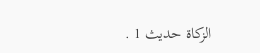الزكاة حديث 1 .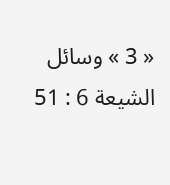« 3 » وسائل الشيعة 6 : 51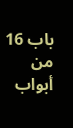باب 16 من أبواب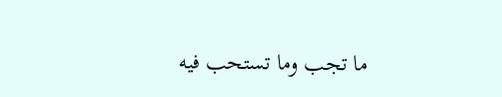ما تجب وما تستحب فيه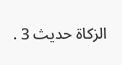الزكاة حديث 3 .